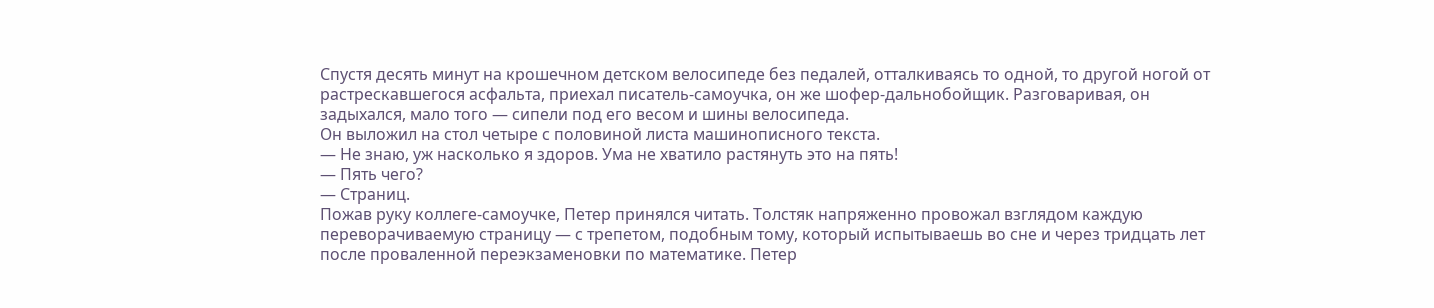Спустя десять минут на крошечном детском велосипеде без педалей, отталкиваясь то одной, то другой ногой от растрескавшегося асфальта, приехал писатель-самоучка, он же шофер-дальнобойщик. Разговаривая, он задыхался, мало того — сипели под его весом и шины велосипеда.
Он выложил на стол четыре с половиной листа машинописного текста.
— Не знаю, уж насколько я здоров. Ума не хватило растянуть это на пять!
— Пять чего?
— Страниц.
Пожав руку коллеге-самоучке, Петер принялся читать. Толстяк напряженно провожал взглядом каждую переворачиваемую страницу — с трепетом, подобным тому, который испытываешь во сне и через тридцать лет после проваленной переэкзаменовки по математике. Петер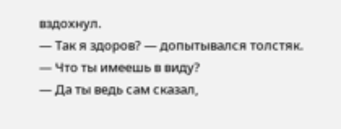вздохнул.
— Так я здоров? — допытывался толстяк.
— Что ты имеешь в виду?
— Да ты ведь сам сказал,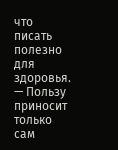что писать полезно для здоровья.
— Пользу приносит только сам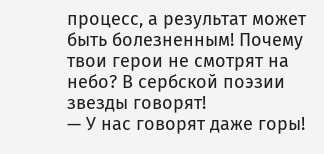процесс, а результат может быть болезненным! Почему твои герои не смотрят на небо? В сербской поэзии звезды говорят!
— У нас говорят даже горы!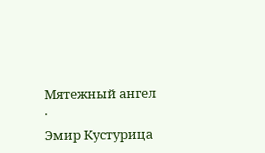Мятежный ангел
·
Эмир Кустурица